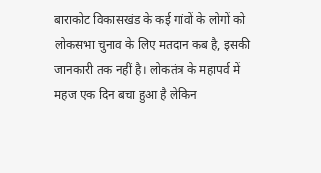बाराकोट विकासखंड के कई गांवों के लोगों को लोकसभा चुनाव के लिए मतदान कब है, इसकी जानकारी तक नहीं है। लोकतंत्र के महापर्व में महज एक दिन बचा हुआ है लेकिन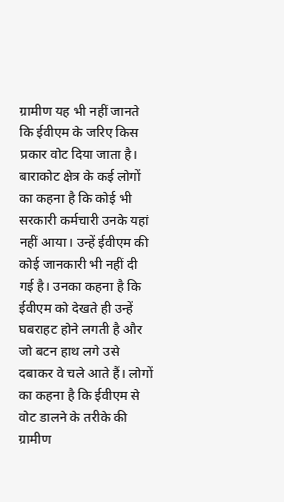ग्रामीण यह भी नहीं जानते कि ईवीएम के जरिए किस प्रकार वोट दिया जाता है।
बाराकोट क्षेत्र के कई लोगों का कहना है कि कोई भी सरकारी कर्मचारी उनके यहां नहीं आया। उन्हें ईवीएम की कोई जानकारी भी नहीं दी गई है। उनका कहना है कि ईवीएम को देखते ही उन्हें घबराहट होने लगती है और जो बटन हाथ लगे उसे दबाकर वे चले आते हैं। लोगों का कहना है कि ईवीएम से वोट डालने के तरीके की ग्रामीण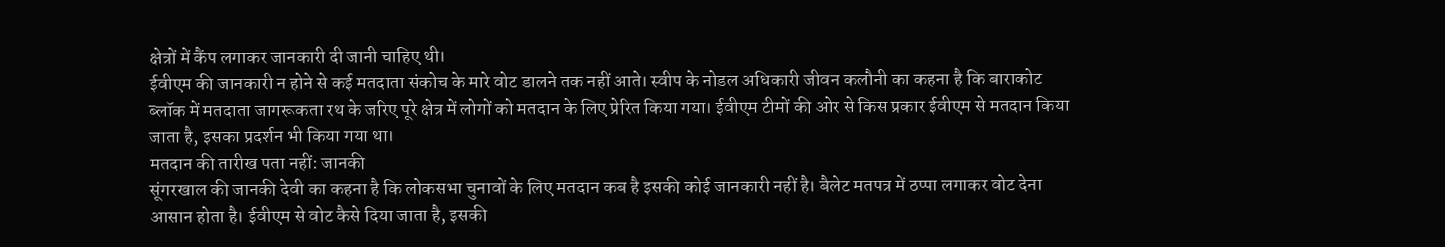क्षेत्रों में कैंप लगाकर जानकारी दी जानी चाहिए थी।
ईवीएम की जानकारी न होने से कई मतदाता संकोच के मारे वोट डालने तक नहीं आते। स्वीप के नोडल अधिकारी जीवन कलौनी का कहना है कि बाराकोट ब्लॉक में मतदाता जागरूकता रथ के जरिए पूरे क्षेत्र में लोगों को मतदान के लिए प्रेरित किया गया। ईवीएम टीमों की ओर से किस प्रकार ईवीएम से मतदान किया जाता है, इसका प्रदर्शन भी किया गया था।
मतदान की तारीख पता नहीं: जानकी
सूंगरखाल की जानकी देवी का कहना है कि लोकसभा चुनावों के लिए मतदान कब है इसकी कोई जानकारी नहीं है। बैलेट मतपत्र में ठप्पा लगाकर वोट देना आसान होता है। ईवीएम से वोट कैसे दिया जाता है, इसकी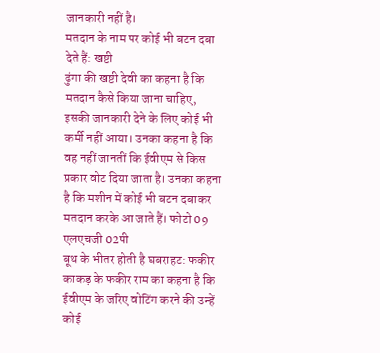जानकारी नहीं है।
मतदान के नाम पर कोई भी बटन दबा देते हैं: खष्टी
ढुंगा की खष्टी देवी का कहना है कि मतदान कैसे किया जाना चाहिए, इसकी जानकारी देने के लिए कोई भी कर्मी नहीं आया। उनका कहना है कि वह नहीं जानतीं कि ईवीएम से किस प्रकार वोट दिया जाता है। उनका कहना है कि मशीन में कोई भी बटन दबाकर मतदान करके आ जाते हैं। फोटो 09 एलएचजी 02पी
बूथ के भीतर होती है घबराहट: फकीर
काकड़ के फकीर राम का कहना है कि ईवीएम के जरिए वोटिंग करने की उन्हें कोई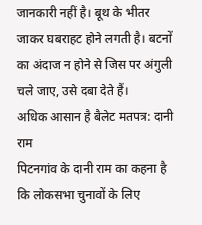जानकारी नहीं है। बूथ के भीतर जाकर घबराहट होने लगती है। बटनों का अंदाज न होने से जिस पर अंगुली चले जाए, उसे दबा देते हैं।
अधिक आसान है बैलेट मतपत्र: दानी राम
पिटनगांव के दानी राम का कहना है कि लोकसभा चुनावों के लिए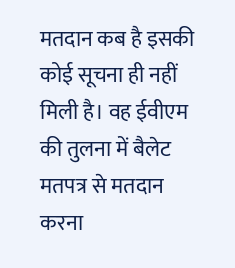मतदान कब है इसकी कोई सूचना ही नहीं मिली है। वह ईवीएम की तुलना में बैलेट मतपत्र से मतदान करना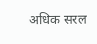अधिक सरल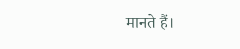मानते हैं।